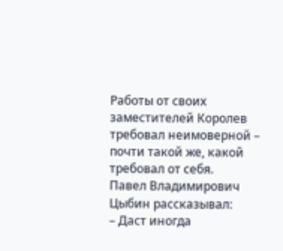Работы от своих заместителей Королев требовал неимоверной – почти такой же, какой требовал от себя.
Павел Владимирович Цыбин рассказывал:
– Даст иногда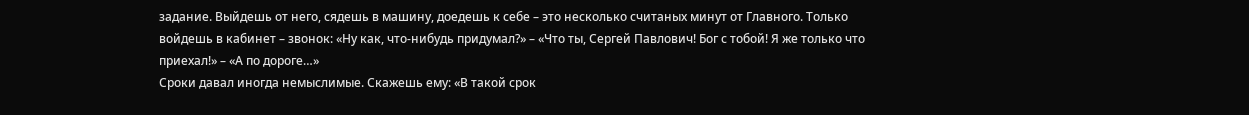задание. Выйдешь от него, сядешь в машину, доедешь к себе – это несколько считаных минут от Главного. Только войдешь в кабинет – звонок: «Ну как, что-нибудь придумал?» – «Что ты, Сергей Павлович! Бог с тобой! Я же только что приехал!» – «А по дороге…»
Сроки давал иногда немыслимые. Скажешь ему: «В такой срок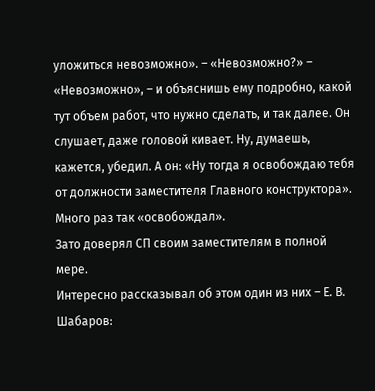уложиться невозможно». – «Невозможно?» – «Невозможно», – и объяснишь ему подробно, какой тут объем работ, что нужно сделать, и так далее. Он слушает, даже головой кивает. Ну, думаешь, кажется, убедил. А он: «Ну тогда я освобождаю тебя от должности заместителя Главного конструктора». Много раз так «освобождал».
Зато доверял СП своим заместителям в полной мере.
Интересно рассказывал об этом один из них – Е. В. Шабаров: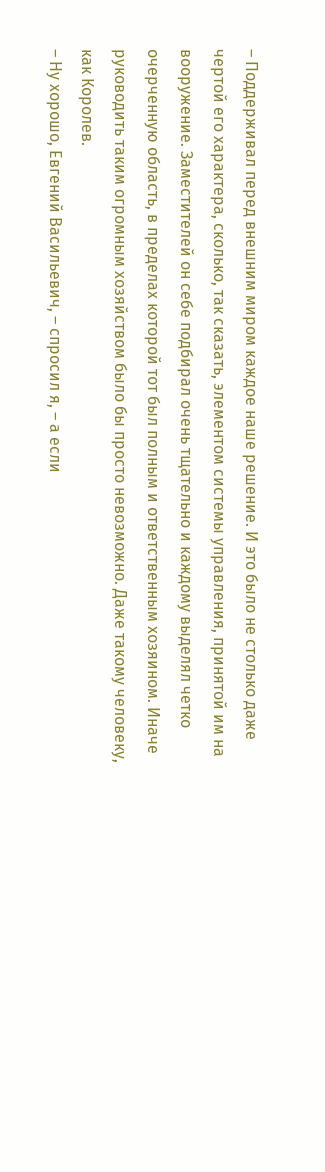– Поддерживал перед внешним миром каждое наше решение. И это было не столько даже чертой его характера, сколько, так сказать, элементом системы управления, принятой им на вооружение. Заместителей он себе подбирал очень тщательно и каждому выделял четко очерченную область, в пределах которой тот был полным и ответственным хозяином. Иначе руководить таким огромным хозяйством было бы просто невозможно. Даже такому человеку, как Королев.
– Ну хорошо, Евгений Васильевич, – спросил я, – а если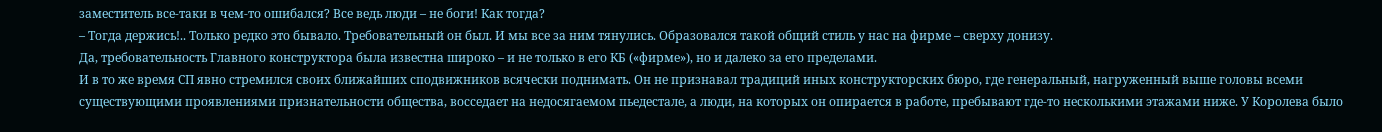заместитель все-таки в чем-то ошибался? Все ведь люди – не боги! Как тогда?
– Тогда держись!.. Только редко это бывало. Требовательный он был. И мы все за ним тянулись. Образовался такой общий стиль у нас на фирме – сверху донизу.
Да, требовательность Главного конструктора была известна широко – и не только в его КБ («фирме»), но и далеко за его пределами.
И в то же время СП явно стремился своих ближайших сподвижников всячески поднимать. Он не признавал традиций иных конструкторских бюро, где генеральный, нагруженный выше головы всеми существующими проявлениями признательности общества, восседает на недосягаемом пьедестале, а люди, на которых он опирается в работе, пребывают где-то несколькими этажами ниже. У Королева было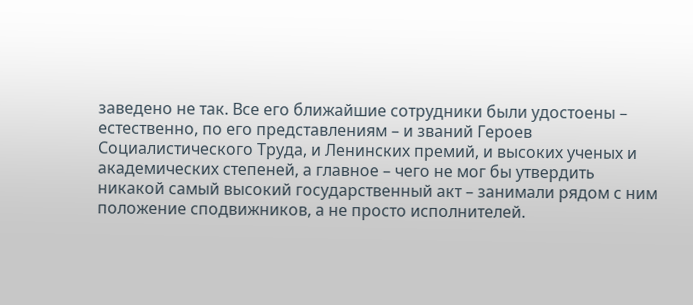заведено не так. Все его ближайшие сотрудники были удостоены – естественно, по его представлениям – и званий Героев Социалистического Труда, и Ленинских премий, и высоких ученых и академических степеней, а главное – чего не мог бы утвердить никакой самый высокий государственный акт – занимали рядом с ним положение сподвижников, а не просто исполнителей.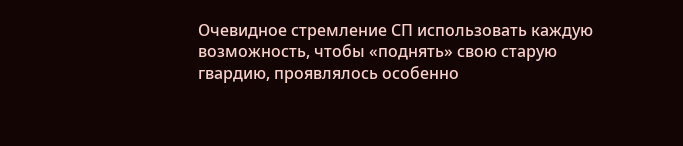Очевидное стремление СП использовать каждую возможность, чтобы «поднять» свою старую гвардию, проявлялось особенно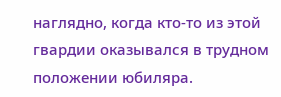наглядно, когда кто-то из этой гвардии оказывался в трудном положении юбиляра.